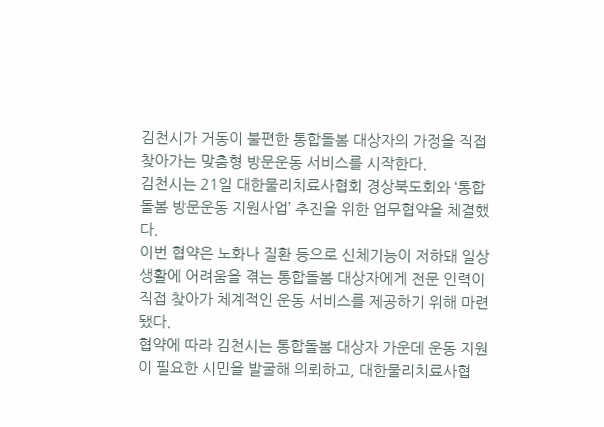김천시가 거동이 불편한 통합돌봄 대상자의 가정을 직접 찾아가는 맞춤형 방문운동 서비스를 시작한다.
김천시는 21일 대한물리치료사협회 경상북도회와 ‘통합돌봄 방문운동 지원사업’ 추진을 위한 업무협약을 체결했다.
이번 협약은 노화나 질환 등으로 신체기능이 저하돼 일상생활에 어려움을 겪는 통합돌봄 대상자에게 전문 인력이 직접 찾아가 체계적인 운동 서비스를 제공하기 위해 마련됐다.
협약에 따라 김천시는 통합돌봄 대상자 가운데 운동 지원이 필요한 시민을 발굴해 의뢰하고, 대한물리치료사협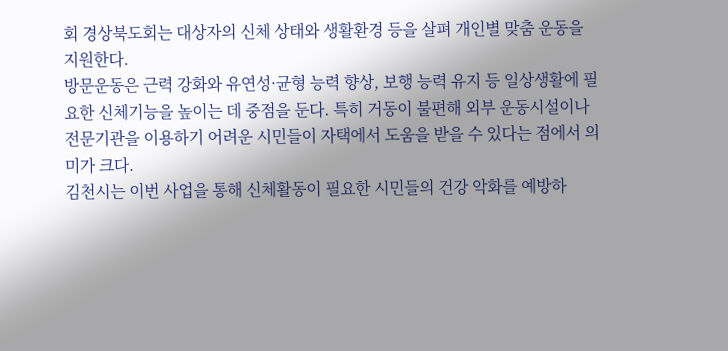회 경상북도회는 대상자의 신체 상태와 생활환경 등을 살펴 개인별 맞춤 운동을 지원한다.
방문운동은 근력 강화와 유연성·균형 능력 향상, 보행 능력 유지 등 일상생활에 필요한 신체기능을 높이는 데 중점을 둔다. 특히 거동이 불편해 외부 운동시설이나 전문기관을 이용하기 어려운 시민들이 자택에서 도움을 받을 수 있다는 점에서 의미가 크다.
김천시는 이번 사업을 통해 신체활동이 필요한 시민들의 건강 악화를 예방하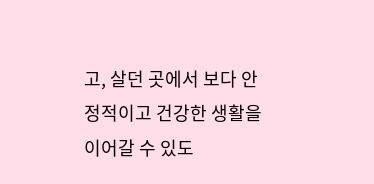고, 살던 곳에서 보다 안정적이고 건강한 생활을 이어갈 수 있도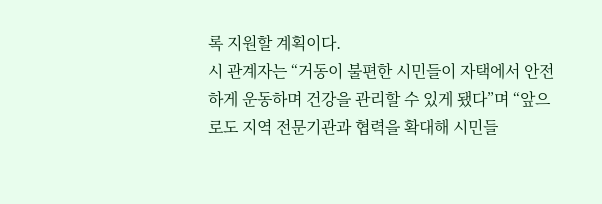록 지원할 계획이다.
시 관계자는 “거동이 불편한 시민들이 자택에서 안전하게 운동하며 건강을 관리할 수 있게 됐다”며 “앞으로도 지역 전문기관과 협력을 확대해 시민들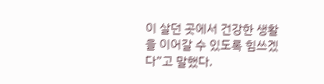이 살던 곳에서 건강한 생활을 이어갈 수 있도록 힘쓰겠다”고 말했다.